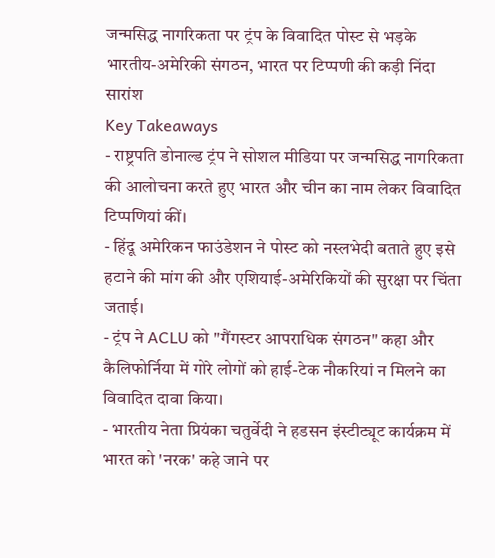जन्मसिद्ध नागरिकता पर ट्रंप के विवादित पोस्ट से भड़के भारतीय-अमेरिकी संगठन, भारत पर टिप्पणी की कड़ी निंदा
सारांश
Key Takeaways
- राष्ट्रपति डोनाल्ड ट्रंप ने सोशल मीडिया पर जन्मसिद्ध नागरिकता की आलोचना करते हुए भारत और चीन का नाम लेकर विवादित टिप्पणियां कीं।
- हिंदू अमेरिकन फाउंडेशन ने पोस्ट को नस्लभेदी बताते हुए इसे हटाने की मांग की और एशियाई-अमेरिकियों की सुरक्षा पर चिंता जताई।
- ट्रंप ने ACLU को "गैंगस्टर आपराधिक संगठन" कहा और कैलिफोर्निया में गोरे लोगों को हाई-टेक नौकरियां न मिलने का विवादित दावा किया।
- भारतीय नेता प्रियंका चतुर्वेदी ने हडसन इंस्टीट्यूट कार्यक्रम में भारत को 'नरक' कहे जाने पर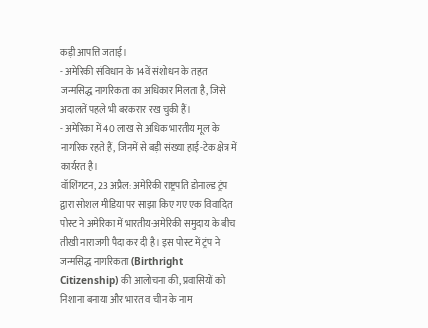कड़ी आपत्ति जताई।
- अमेरिकी संविधान के 14वें संशोधन के तहत जन्मसिद्ध नागरिकता का अधिकार मिलता है, जिसे अदालतें पहले भी बरकरार रख चुकी हैं।
- अमेरिका में 40 लाख से अधिक भारतीय मूल के नागरिक रहते हैं, जिनमें से बड़ी संख्या हाई-टेक क्षेत्र में कार्यरत है।
वॉशिंगटन, 23 अप्रैल: अमेरिकी राष्ट्रपति डोनाल्ड ट्रंप द्वारा सोशल मीडिया पर साझा किए गए एक विवादित पोस्ट ने अमेरिका में भारतीय-अमेरिकी समुदाय के बीच तीखी नाराजगी पैदा कर दी है। इस पोस्ट में ट्रंप ने जन्मसिद्ध नागरिकता (Birthright Citizenship) की आलोचना की, प्रवासियों को निशाना बनाया और भारत व चीन के नाम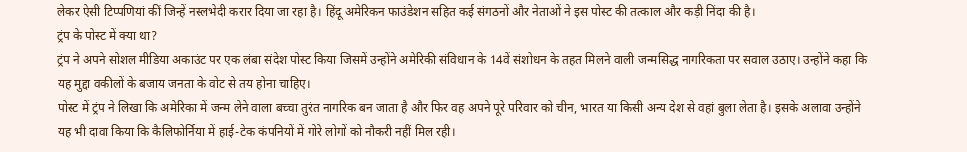लेकर ऐसी टिप्पणियां कीं जिन्हें नस्लभेदी करार दिया जा रहा है। हिंदू अमेरिकन फाउंडेशन सहित कई संगठनों और नेताओं ने इस पोस्ट की तत्काल और कड़ी निंदा की है।
ट्रंप के पोस्ट में क्या था?
ट्रंप ने अपने सोशल मीडिया अकाउंट पर एक लंबा संदेश पोस्ट किया जिसमें उन्होंने अमेरिकी संविधान के 14वें संशोधन के तहत मिलने वाली जन्मसिद्ध नागरिकता पर सवाल उठाए। उन्होंने कहा कि यह मुद्दा वकीलों के बजाय जनता के वोट से तय होना चाहिए।
पोस्ट में ट्रंप ने लिखा कि अमेरिका में जन्म लेने वाला बच्चा तुरंत नागरिक बन जाता है और फिर वह अपने पूरे परिवार को चीन, भारत या किसी अन्य देश से वहां बुला लेता है। इसके अलावा उन्होंने यह भी दावा किया कि कैलिफोर्निया में हाई-टेक कंपनियों में गोरे लोगों को नौकरी नहीं मिल रही।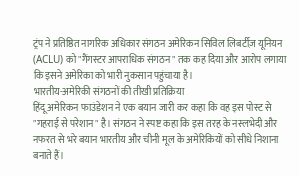ट्रंप ने प्रतिष्ठित नागरिक अधिकार संगठन अमेरिकन सिविल लिबर्टीज़ यूनियन (ACLU) को "गैंगस्टर आपराधिक संगठन" तक कह दिया और आरोप लगाया कि इसने अमेरिका को भारी नुकसान पहुंचाया है।
भारतीय-अमेरिकी संगठनों की तीखी प्रतिक्रिया
हिंदू अमेरिकन फाउंडेशन ने एक बयान जारी कर कहा कि वह इस पोस्ट से "गहराई से परेशान" है। संगठन ने स्पष्ट कहा कि इस तरह के नस्लभेदी और नफरत से भरे बयान भारतीय और चीनी मूल के अमेरिकियों को सीधे निशाना बनाते हैं।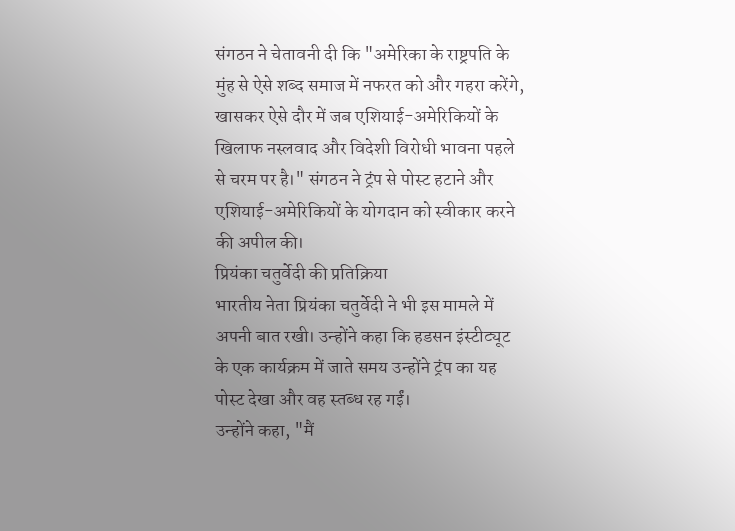संगठन ने चेतावनी दी कि "अमेरिका के राष्ट्रपति के मुंह से ऐसे शब्द समाज में नफरत को और गहरा करेंगे, खासकर ऐसे दौर में जब एशियाई-अमेरिकियों के खिलाफ नस्लवाद और विदेशी विरोधी भावना पहले से चरम पर है।" संगठन ने ट्रंप से पोस्ट हटाने और एशियाई-अमेरिकियों के योगदान को स्वीकार करने की अपील की।
प्रियंका चतुर्वेदी की प्रतिक्रिया
भारतीय नेता प्रियंका चतुर्वेदी ने भी इस मामले में अपनी बात रखी। उन्होंने कहा कि हडसन इंस्टीट्यूट के एक कार्यक्रम में जाते समय उन्होंने ट्रंप का यह पोस्ट देखा और वह स्तब्ध रह गईं।
उन्होंने कहा, "मैं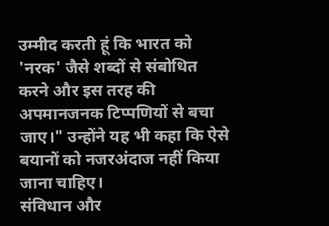उम्मीद करती हूं कि भारत को 'नरक' जैसे शब्दों से संबोधित करने और इस तरह की अपमानजनक टिप्पणियों से बचा जाए।" उन्होंने यह भी कहा कि ऐसे बयानों को नजरअंदाज नहीं किया जाना चाहिए।
संविधान और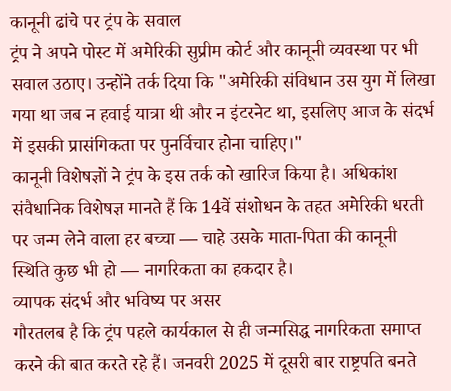कानूनी ढांचे पर ट्रंप के सवाल
ट्रंप ने अपने पोस्ट में अमेरिकी सुप्रीम कोर्ट और कानूनी व्यवस्था पर भी सवाल उठाए। उन्होंने तर्क दिया कि "अमेरिकी संविधान उस युग में लिखा गया था जब न हवाई यात्रा थी और न इंटरनेट था, इसलिए आज के संदर्भ में इसकी प्रासंगिकता पर पुनर्विचार होना चाहिए।"
कानूनी विशेषज्ञों ने ट्रंप के इस तर्क को खारिज किया है। अधिकांश संवैधानिक विशेषज्ञ मानते हैं कि 14वें संशोधन के तहत अमेरिकी धरती पर जन्म लेने वाला हर बच्चा — चाहे उसके माता-पिता की कानूनी स्थिति कुछ भी हो — नागरिकता का हकदार है।
व्यापक संदर्भ और भविष्य पर असर
गौरतलब है कि ट्रंप पहले कार्यकाल से ही जन्मसिद्ध नागरिकता समाप्त करने की बात करते रहे हैं। जनवरी 2025 में दूसरी बार राष्ट्रपति बनते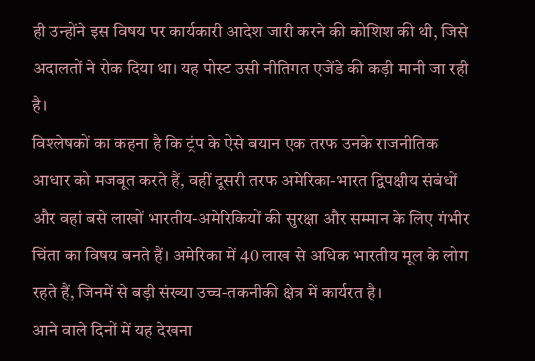ही उन्होंने इस विषय पर कार्यकारी आदेश जारी करने की कोशिश की थी, जिसे अदालतों ने रोक दिया था। यह पोस्ट उसी नीतिगत एजेंडे की कड़ी मानी जा रही है।
विश्लेषकों का कहना है कि ट्रंप के ऐसे बयान एक तरफ उनके राजनीतिक आधार को मजबूत करते हैं, वहीं दूसरी तरफ अमेरिका-भारत द्विपक्षीय संबंधों और वहां बसे लाखों भारतीय-अमेरिकियों की सुरक्षा और सम्मान के लिए गंभीर चिंता का विषय बनते हैं। अमेरिका में 40 लाख से अधिक भारतीय मूल के लोग रहते हैं, जिनमें से बड़ी संख्या उच्च-तकनीकी क्षेत्र में कार्यरत है।
आने वाले दिनों में यह देखना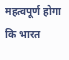महत्वपूर्ण होगा कि भारत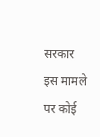सरकार इस मामले पर कोई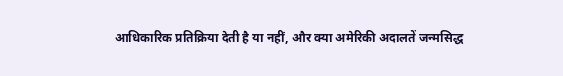आधिकारिक प्रतिक्रिया देती है या नहीं, और क्या अमेरिकी अदालतें जन्मसिद्ध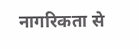नागरिकता से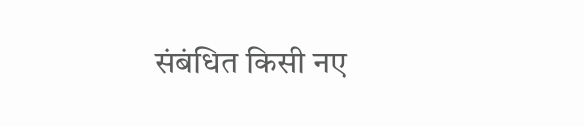संबंधित किसी नए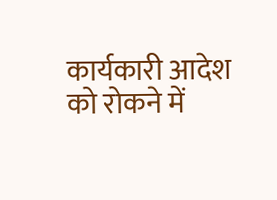कार्यकारी आदेश को रोकने में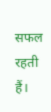सफल रहती हैं।